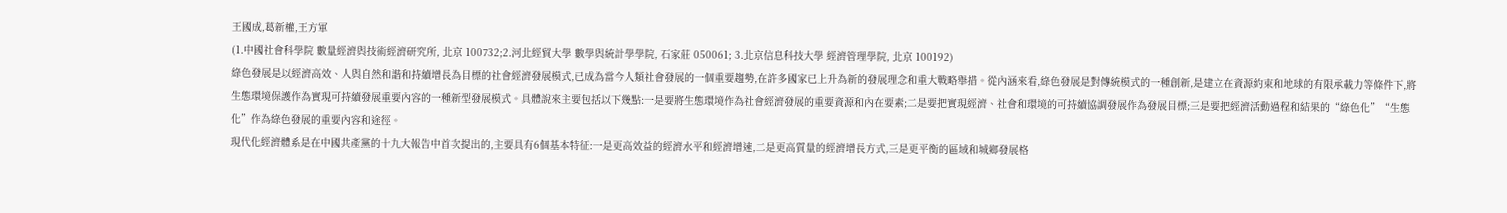王國成,葛新權,王方軍
(1.中國社會科學院 數量經濟與技術經濟研究所, 北京 100732;2.河北經貿大學 數學與統計學學院, 石家莊 050061; 3.北京信息科技大學 經濟管理學院, 北京 100192)
綠色發展是以經濟高效、人與自然和諧和持續增長為目標的社會經濟發展模式,已成為當今人類社會發展的一個重要趨勢,在許多國家已上升為新的發展理念和重大戰略舉措。從內涵來看,綠色發展是對傳統模式的一種創新,是建立在資源約束和地球的有限承載力等條件下,將生態環境保護作為實現可持續發展重要內容的一種新型發展模式。具體說來主要包括以下幾點:一是要將生態環境作為社會經濟發展的重要資源和內在要素;二是要把實現經濟、社會和環境的可持續協調發展作為發展目標;三是要把經濟活動過程和結果的“綠色化”“生態化”作為綠色發展的重要內容和途徑。
現代化經濟體系是在中國共產黨的十九大報告中首次提出的,主要具有6個基本特征:一是更高效益的經濟水平和經濟增速,二是更高質量的經濟增長方式,三是更平衡的區域和城鄉發展格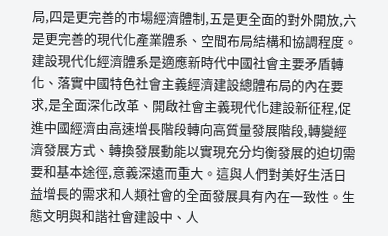局,四是更完善的市場經濟體制,五是更全面的對外開放,六是更完善的現代化產業體系、空間布局結構和協調程度。建設現代化經濟體系是適應新時代中國社會主要矛盾轉化、落實中國特色社會主義經濟建設總體布局的內在要求,是全面深化改革、開啟社會主義現代化建設新征程,促進中國經濟由高速增長階段轉向高質量發展階段,轉變經濟發展方式、轉換發展動能以實現充分均衡發展的迫切需要和基本途徑,意義深遠而重大。這與人們對美好生活日益增長的需求和人類社會的全面發展具有內在一致性。生態文明與和諧社會建設中、人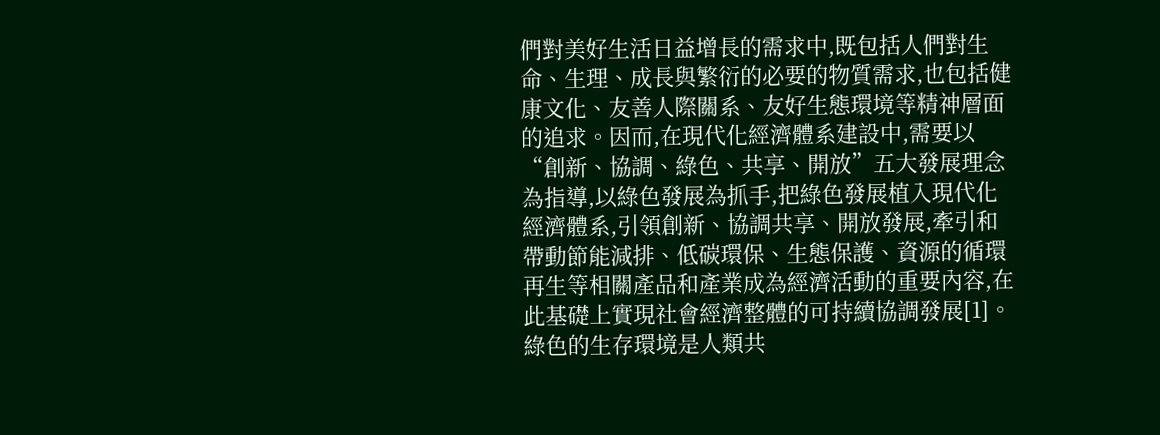們對美好生活日益增長的需求中,既包括人們對生命、生理、成長與繁衍的必要的物質需求,也包括健康文化、友善人際關系、友好生態環境等精神層面的追求。因而,在現代化經濟體系建設中,需要以“創新、協調、綠色、共享、開放”五大發展理念為指導,以綠色發展為抓手,把綠色發展植入現代化經濟體系,引領創新、協調共享、開放發展,牽引和帶動節能減排、低碳環保、生態保護、資源的循環再生等相關產品和產業成為經濟活動的重要內容,在此基礎上實現社會經濟整體的可持續協調發展[1]。
綠色的生存環境是人類共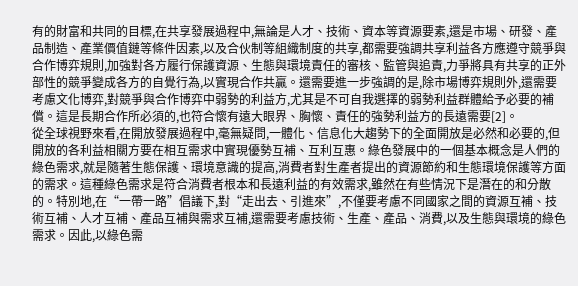有的財富和共同的目標,在共享發展過程中,無論是人才、技術、資本等資源要素,還是市場、研發、產品制造、產業價值鏈等條件因素,以及合伙制等組織制度的共享,都需要強調共享利益各方應遵守競爭與合作博弈規則,加強對各方履行保護資源、生態與環境責任的審核、監管與追責,力爭將具有共享的正外部性的競爭變成各方的自覺行為,以實現合作共贏。還需要進一步強調的是,除市場博弈規則外,還需要考慮文化博弈,對競爭與合作博弈中弱勢的利益方,尤其是不可自我選擇的弱勢利益群體給予必要的補償。這是長期合作所必須的,也符合懷有遠大眼界、胸懷、責任的強勢利益方的長遠需要[2]。
從全球視野來看,在開放發展過程中,毫無疑問,一體化、信息化大趨勢下的全面開放是必然和必要的,但開放的各利益相關方要在相互需求中實現優勢互補、互利互惠。綠色發展中的一個基本概念是人們的綠色需求,就是隨著生態保護、環境意識的提高,消費者對生產者提出的資源節約和生態環境保護等方面的需求。這種綠色需求是符合消費者根本和長遠利益的有效需求,雖然在有些情況下是潛在的和分散的。特別地,在“一帶一路”倡議下,對“走出去、引進來”,不僅要考慮不同國家之間的資源互補、技術互補、人才互補、產品互補與需求互補,還需要考慮技術、生產、產品、消費,以及生態與環境的綠色需求。因此,以綠色需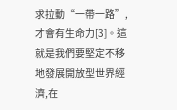求拉動“一帶一路”,才會有生命力[3]。這就是我們要堅定不移地發展開放型世界經濟,在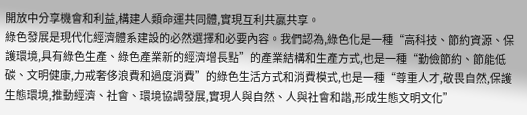開放中分享機會和利益,構建人類命運共同體,實現互利共贏共享。
綠色發展是現代化經濟體系建設的必然選擇和必要內容。我們認為,綠色化是一種“高科技、節約資源、保護環境,具有綠色生產、綠色產業新的經濟增長點”的產業結構和生產方式,也是一種“勤儉節約、節能低碳、文明健康,力戒奢侈浪費和過度消費”的綠色生活方式和消費模式,也是一種“尊重人才,敬畏自然,保護生態環境,推動經濟、社會、環境協調發展,實現人與自然、人與社會和諧,形成生態文明文化”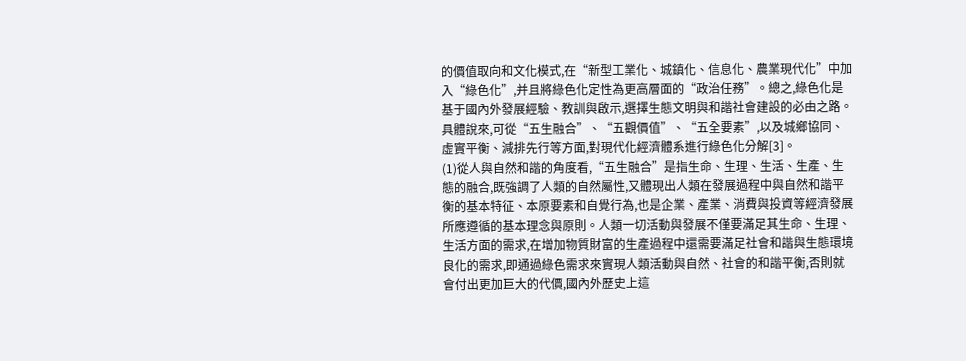的價值取向和文化模式,在“新型工業化、城鎮化、信息化、農業現代化”中加入“綠色化”,并且將綠色化定性為更高層面的“政治任務”。總之,綠色化是基于國內外發展經驗、教訓與啟示,選擇生態文明與和諧社會建設的必由之路。具體說來,可從“五生融合”、“五觀價值”、“五全要素”,以及城鄉協同、虛實平衡、減排先行等方面,對現代化經濟體系進行綠色化分解[3]。
(1)從人與自然和諧的角度看,“五生融合”是指生命、生理、生活、生產、生態的融合,既強調了人類的自然屬性,又體現出人類在發展過程中與自然和諧平衡的基本特征、本原要素和自覺行為,也是企業、產業、消費與投資等經濟發展所應遵循的基本理念與原則。人類一切活動與發展不僅要滿足其生命、生理、生活方面的需求,在增加物質財富的生產過程中還需要滿足社會和諧與生態環境良化的需求,即通過綠色需求來實現人類活動與自然、社會的和諧平衡,否則就會付出更加巨大的代價,國內外歷史上這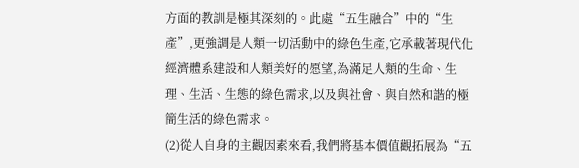方面的教訓是極其深刻的。此處“五生融合”中的“生產”,更強調是人類一切活動中的綠色生產,它承載著現代化經濟體系建設和人類美好的愿望,為滿足人類的生命、生理、生活、生態的綠色需求,以及與社會、與自然和諧的極簡生活的綠色需求。
(2)從人自身的主觀因素來看,我們將基本價值觀拓展為“五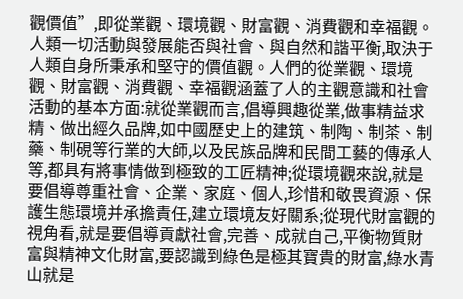觀價值”,即從業觀、環境觀、財富觀、消費觀和幸福觀。人類一切活動與發展能否與社會、與自然和諧平衡,取決于人類自身所秉承和堅守的價值觀。人們的從業觀、環境觀、財富觀、消費觀、幸福觀涵蓋了人的主觀意識和社會活動的基本方面:就從業觀而言,倡導興趣從業,做事精益求精、做出經久品牌,如中國歷史上的建筑、制陶、制茶、制藥、制硯等行業的大師,以及民族品牌和民間工藝的傳承人等,都具有將事情做到極致的工匠精神;從環境觀來說,就是要倡導尊重社會、企業、家庭、個人,珍惜和敬畏資源、保護生態環境并承擔責任,建立環境友好關系;從現代財富觀的視角看,就是要倡導貢獻社會,完善、成就自己,平衡物質財富與精神文化財富,要認識到綠色是極其寶貴的財富,綠水青山就是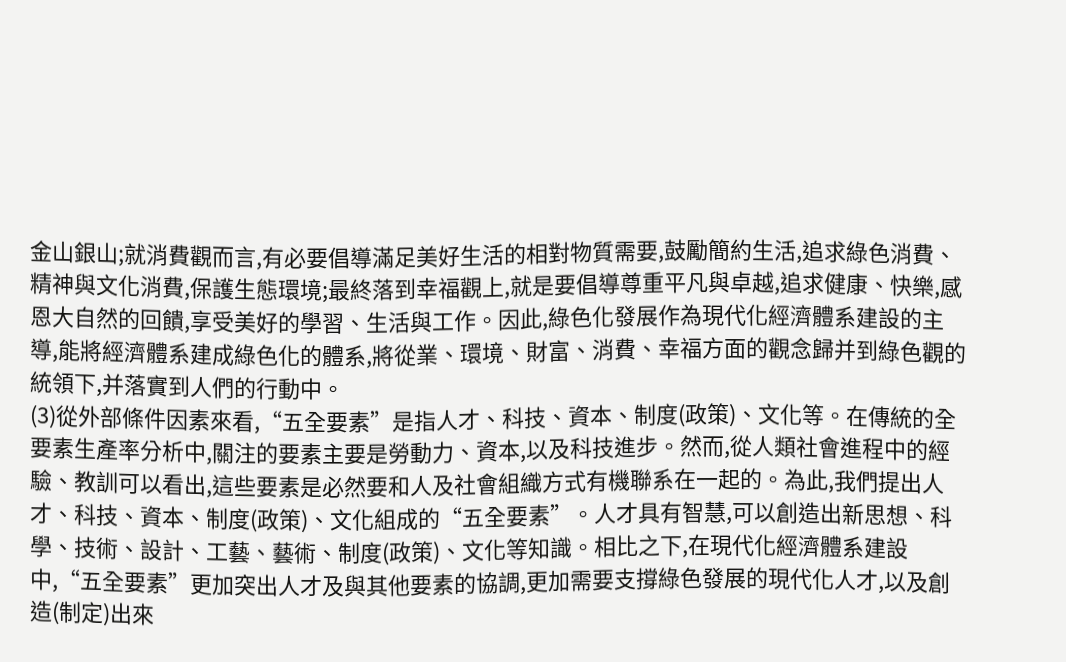金山銀山;就消費觀而言,有必要倡導滿足美好生活的相對物質需要,鼓勵簡約生活,追求綠色消費、精神與文化消費,保護生態環境;最終落到幸福觀上,就是要倡導尊重平凡與卓越,追求健康、快樂,感恩大自然的回饋,享受美好的學習、生活與工作。因此,綠色化發展作為現代化經濟體系建設的主導,能將經濟體系建成綠色化的體系,將從業、環境、財富、消費、幸福方面的觀念歸并到綠色觀的統領下,并落實到人們的行動中。
(3)從外部條件因素來看,“五全要素”是指人才、科技、資本、制度(政策)、文化等。在傳統的全要素生產率分析中,關注的要素主要是勞動力、資本,以及科技進步。然而,從人類社會進程中的經驗、教訓可以看出,這些要素是必然要和人及社會組織方式有機聯系在一起的。為此,我們提出人才、科技、資本、制度(政策)、文化組成的“五全要素”。人才具有智慧,可以創造出新思想、科學、技術、設計、工藝、藝術、制度(政策)、文化等知識。相比之下,在現代化經濟體系建設中,“五全要素”更加突出人才及與其他要素的協調,更加需要支撐綠色發展的現代化人才,以及創造(制定)出來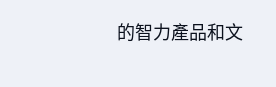的智力產品和文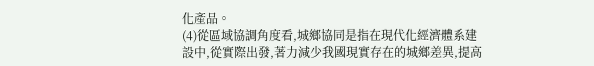化產品。
(4)從區域協調角度看,城鄉協同是指在現代化經濟體系建設中,從實際出發,著力減少我國現實存在的城鄉差異,提高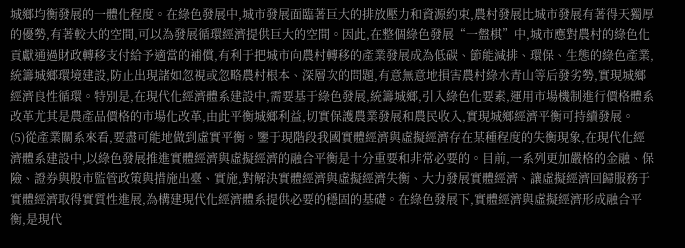城鄉均衡發展的一體化程度。在綠色發展中,城市發展面臨著巨大的排放壓力和資源約束,農村發展比城市發展有著得天獨厚的優勢,有著較大的空間,可以為發展循環經濟提供巨大的空間。因此,在整個綠色發展“一盤棋”中,城市應對農村的綠色化貢獻通過財政轉移支付給予適當的補償,有利于把城市向農村轉移的產業發展成為低碳、節能減排、環保、生態的綠色產業,統籌城鄉環境建設,防止出現諸如忽視或忽略農村根本、深層次的問題,有意無意地損害農村綠水青山等后發劣勢,實現城鄉經濟良性循環。特別是,在現代化經濟體系建設中,需要基于綠色發展,統籌城鄉,引入綠色化要素,運用市場機制進行價格體系改革尤其是農產品價格的市場化改革,由此平衡城鄉利益,切實保護農業發展和農民收入,實現城鄉經濟平衡可持續發展。
(5)從產業關系來看,要盡可能地做到虛實平衡。鑒于現階段我國實體經濟與虛擬經濟存在某種程度的失衡現象,在現代化經濟體系建設中,以綠色發展推進實體經濟與虛擬經濟的融合平衡是十分重要和非常必要的。目前,一系列更加嚴格的金融、保險、證券與股市監管政策與措施出臺、實施,對解決實體經濟與虛擬經濟失衡、大力發展實體經濟、讓虛擬經濟回歸服務于實體經濟取得實質性進展,為構建現代化經濟體系提供必要的穩固的基礎。在綠色發展下,實體經濟與虛擬經濟形成融合平衡,是現代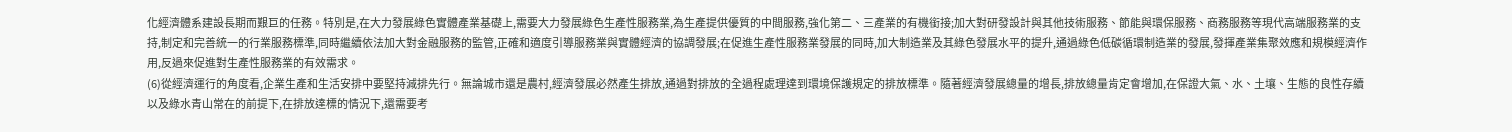化經濟體系建設長期而艱巨的任務。特別是,在大力發展綠色實體產業基礎上,需要大力發展綠色生產性服務業,為生產提供優質的中間服務,強化第二、三產業的有機銜接;加大對研發設計與其他技術服務、節能與環保服務、商務服務等現代高端服務業的支持,制定和完善統一的行業服務標準,同時繼續依法加大對金融服務的監管,正確和適度引導服務業與實體經濟的協調發展;在促進生產性服務業發展的同時,加大制造業及其綠色發展水平的提升,通過綠色低碳循環制造業的發展,發揮產業集聚效應和規模經濟作用,反過來促進對生產性服務業的有效需求。
(6)從經濟運行的角度看,企業生產和生活安排中要堅持減排先行。無論城市還是農村,經濟發展必然產生排放,通過對排放的全過程處理達到環境保護規定的排放標準。隨著經濟發展總量的增長,排放總量肯定會增加,在保證大氣、水、土壤、生態的良性存續以及綠水青山常在的前提下,在排放達標的情況下,還需要考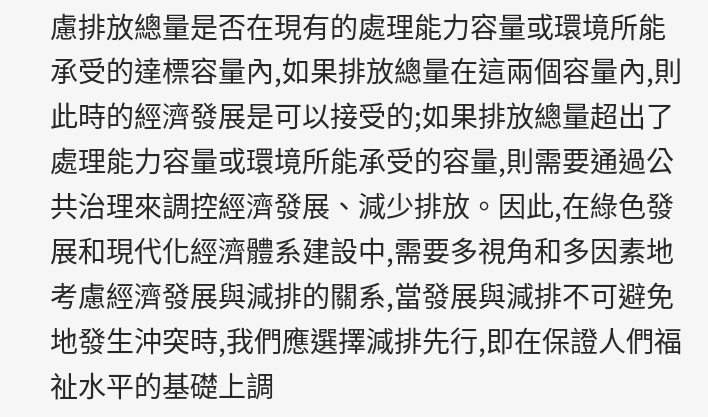慮排放總量是否在現有的處理能力容量或環境所能承受的達標容量內,如果排放總量在這兩個容量內,則此時的經濟發展是可以接受的;如果排放總量超出了處理能力容量或環境所能承受的容量,則需要通過公共治理來調控經濟發展、減少排放。因此,在綠色發展和現代化經濟體系建設中,需要多視角和多因素地考慮經濟發展與減排的關系,當發展與減排不可避免地發生沖突時,我們應選擇減排先行,即在保證人們福祉水平的基礎上調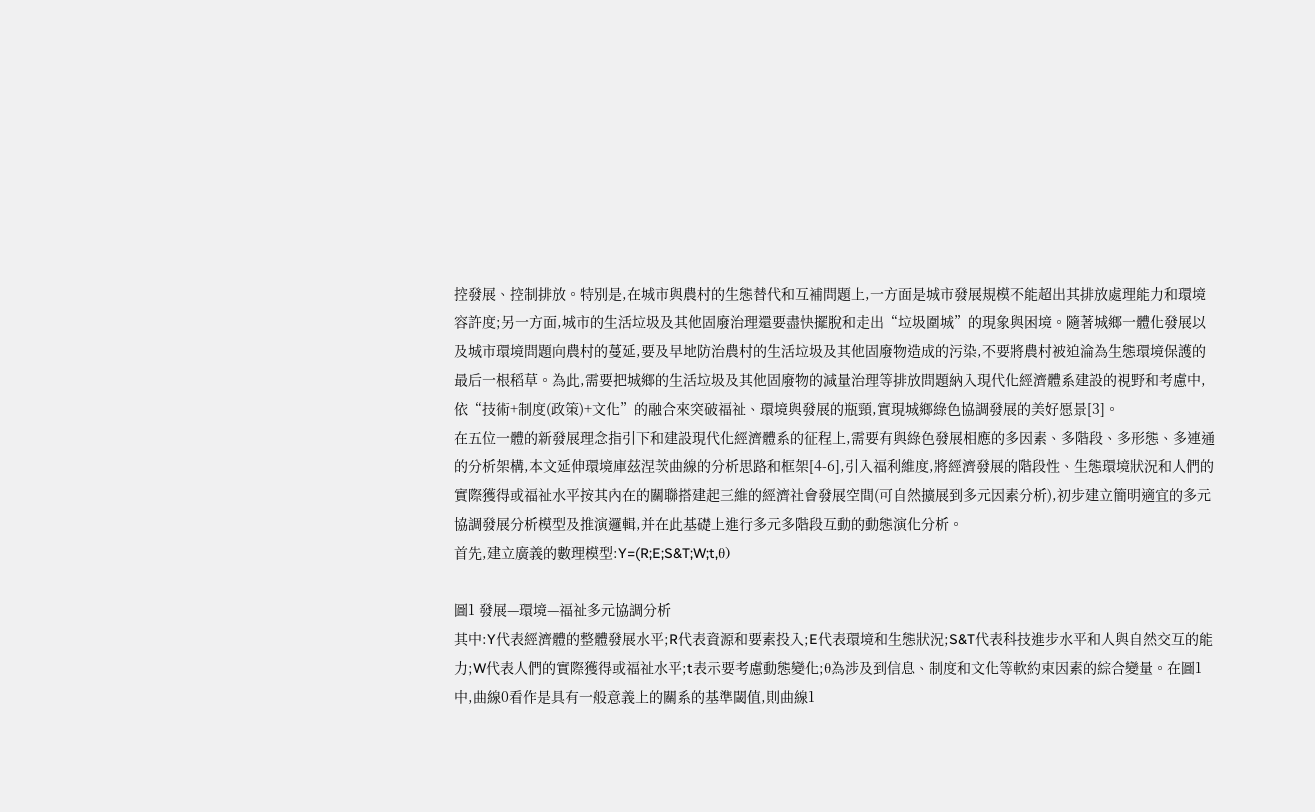控發展、控制排放。特別是,在城市與農村的生態替代和互補問題上,一方面是城市發展規模不能超出其排放處理能力和環境容許度;另一方面,城市的生活垃圾及其他固廢治理還要盡快擺脫和走出“垃圾圍城”的現象與困境。隨著城鄉一體化發展以及城市環境問題向農村的蔓延,要及早地防治農村的生活垃圾及其他固廢物造成的污染,不要將農村被迫淪為生態環境保護的最后一根稻草。為此,需要把城鄉的生活垃圾及其他固廢物的減量治理等排放問題納入現代化經濟體系建設的視野和考慮中,依“技術+制度(政策)+文化”的融合來突破福祉、環境與發展的瓶頸,實現城鄉綠色協調發展的美好愿景[3]。
在五位一體的新發展理念指引下和建設現代化經濟體系的征程上,需要有與綠色發展相應的多因素、多階段、多形態、多連通的分析架構,本文延伸環境庫茲涅茨曲線的分析思路和框架[4-6],引入福利維度,將經濟發展的階段性、生態環境狀況和人們的實際獲得或福祉水平按其內在的關聯搭建起三維的經濟社會發展空間(可自然擴展到多元因素分析),初步建立簡明適宜的多元協調發展分析模型及推演邏輯,并在此基礎上進行多元多階段互動的動態演化分析。
首先,建立廣義的數理模型:Y=(R;E;S&T;W;t,θ)

圖1 發展—環境—福祉多元協調分析
其中:Y代表經濟體的整體發展水平;R代表資源和要素投入;E代表環境和生態狀況;S&T代表科技進步水平和人與自然交互的能力;W代表人們的實際獲得或福祉水平;t表示要考慮動態變化;θ為涉及到信息、制度和文化等軟約束因素的綜合變量。在圖1中,曲線0看作是具有一般意義上的關系的基準閾值,則曲線1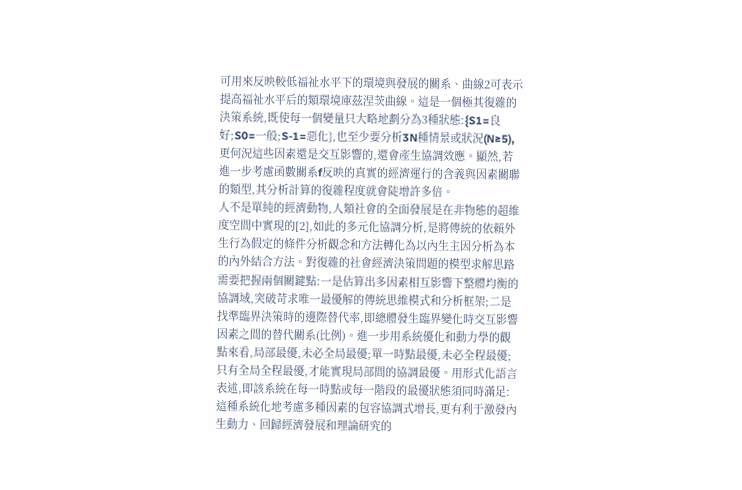可用來反映較低福祉水平下的環境與發展的關系、曲線2可表示提高福祉水平后的類環境庫茲涅茨曲線。這是一個極其復雜的決策系統,既使每一個變量只大略地劃分為3種狀態:{S1=良好;S0=一般;S-1=惡化},也至少要分析3N種情景或狀況(N≥5),更何況這些因素還是交互影響的,還會產生協調效應。顯然,若進一步考慮函數關系f反映的真實的經濟運行的含義與因素關聯的類型,其分析計算的復雜程度就會陡增許多倍。
人不是單純的經濟動物,人類社會的全面發展是在非物態的超維度空間中實現的[2],如此的多元化協調分析,是將傳統的依賴外生行為假定的條件分析觀念和方法轉化為以內生主因分析為本的內外結合方法。對復雜的社會經濟決策問題的模型求解思路需要把握兩個關鍵點:一是估算出多因素相互影響下整體均衡的協調域,突破苛求唯一最優解的傳統思維模式和分析框架;二是找準臨界決策時的邊際替代率,即總體發生臨界變化時交互影響因素之間的替代關系(比例)。進一步用系統優化和動力學的觀點來看,局部最優,未必全局最優;單一時點最優,未必全程最優;只有全局全程最優,才能實現局部間的協調最優。用形式化語言表述,即該系統在每一時點或每一階段的最優狀態須同時滿足:
這種系統化地考慮多種因素的包容協調式增長,更有利于激發內生動力、回歸經濟發展和理論研究的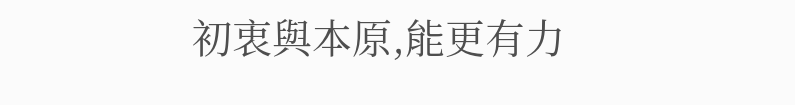初衷與本原,能更有力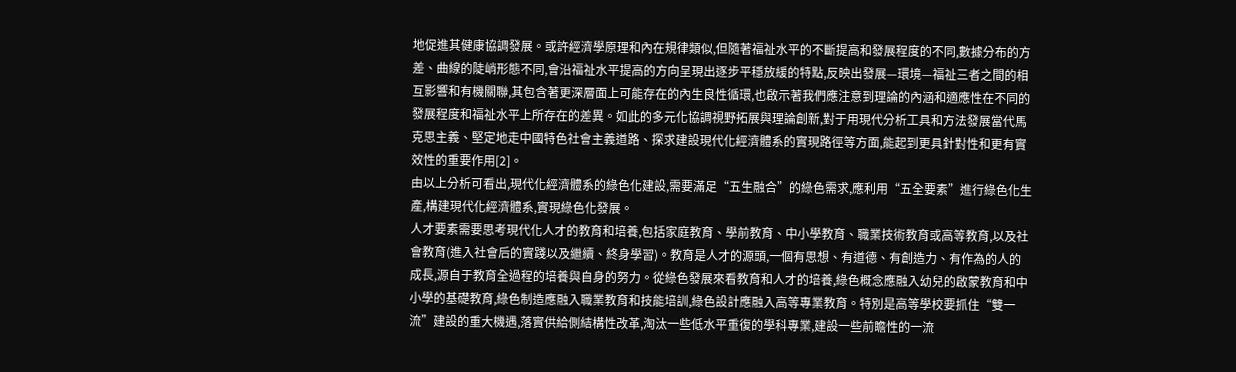地促進其健康協調發展。或許經濟學原理和內在規律類似,但隨著福祉水平的不斷提高和發展程度的不同,數據分布的方差、曲線的陡峭形態不同,會沿福祉水平提高的方向呈現出逐步平穩放緩的特點,反映出發展—環境—福祉三者之間的相互影響和有機關聯,其包含著更深層面上可能存在的內生良性循環,也啟示著我們應注意到理論的內涵和適應性在不同的發展程度和福祉水平上所存在的差異。如此的多元化協調視野拓展與理論創新,對于用現代分析工具和方法發展當代馬克思主義、堅定地走中國特色社會主義道路、探求建設現代化經濟體系的實現路徑等方面,能起到更具針對性和更有實效性的重要作用[2]。
由以上分析可看出,現代化經濟體系的綠色化建設,需要滿足“五生融合”的綠色需求,應利用“五全要素”進行綠色化生產,構建現代化經濟體系,實現綠色化發展。
人才要素需要思考現代化人才的教育和培養,包括家庭教育、學前教育、中小學教育、職業技術教育或高等教育,以及社會教育(進入社會后的實踐以及繼續、終身學習)。教育是人才的源頭,一個有思想、有道德、有創造力、有作為的人的成長,源自于教育全過程的培養與自身的努力。從綠色發展來看教育和人才的培養,綠色概念應融入幼兒的啟蒙教育和中小學的基礎教育,綠色制造應融入職業教育和技能培訓,綠色設計應融入高等專業教育。特別是高等學校要抓住“雙一流”建設的重大機遇,落實供給側結構性改革,淘汰一些低水平重復的學科專業,建設一些前瞻性的一流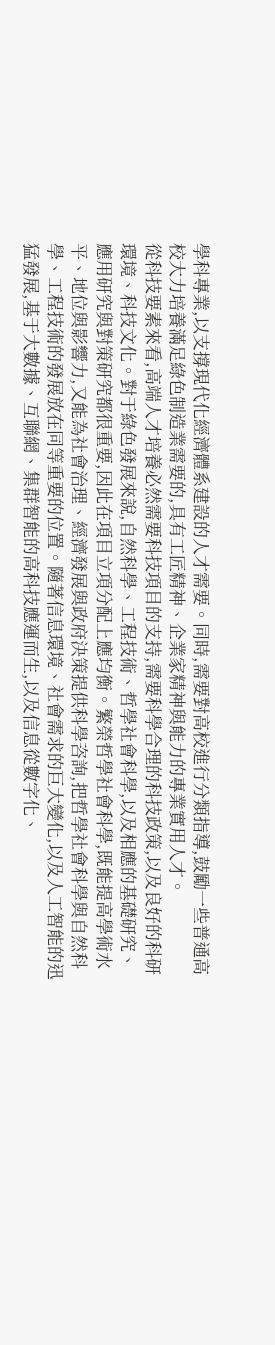學科專業,以支撐現代化經濟體系建設的人才需要。同時,需要對高校進行分類指導,鼓勵一些普通高校大力培養滿足綠色制造業需要的,具有工匠精神、企業家精神與能力的專業實用人才。
從科技要素來看,高端人才培養必然需要科技項目的支持,需要科學合理的科技政策,以及良好的科研環境、科技文化。對于綠色發展來說,自然科學、工程技術、哲學社會科學,以及相應的基礎研究、應用研究與對策研究都很重要,因此在項目立項分配上應均衡。繁榮哲學社會科學,既能提高學術水平、地位與影響力,又能為社會治理、經濟發展與政府決策提供科學咨詢,把哲學社會科學與自然科學、工程技術的發展放在同等重要的位置。隨著信息環境、社會需求的巨大變化,以及人工智能的迅猛發展,基于大數據、互聯網、集群智能的高科技應運而生,以及信息從數字化、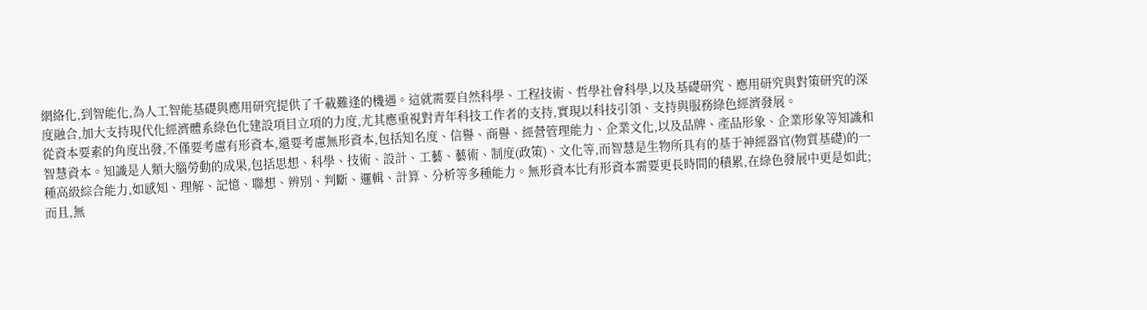網絡化,到智能化,為人工智能基礎與應用研究提供了千載難逢的機遇。這就需要自然科學、工程技術、哲學社會科學,以及基礎研究、應用研究與對策研究的深度融合,加大支持現代化經濟體系綠色化建設項目立項的力度,尤其應重視對青年科技工作者的支持,實現以科技引領、支持與服務綠色經濟發展。
從資本要素的角度出發,不僅要考慮有形資本,還要考慮無形資本,包括知名度、信譽、商譽、經營管理能力、企業文化,以及品牌、產品形象、企業形象等知識和智慧資本。知識是人類大腦勞動的成果,包括思想、科學、技術、設計、工藝、藝術、制度(政策)、文化等,而智慧是生物所具有的基于神經器官(物質基礎)的一種高級綜合能力,如感知、理解、記憶、聯想、辨別、判斷、邏輯、計算、分析等多種能力。無形資本比有形資本需要更長時間的積累,在綠色發展中更是如此;而且,無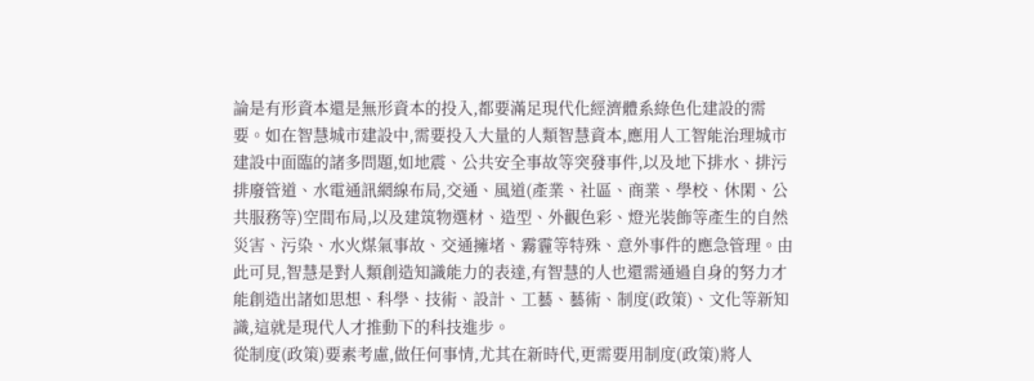論是有形資本還是無形資本的投入,都要滿足現代化經濟體系綠色化建設的需要。如在智慧城市建設中,需要投入大量的人類智慧資本,應用人工智能治理城市建設中面臨的諸多問題,如地震、公共安全事故等突發事件,以及地下排水、排污排廢管道、水電通訊網線布局,交通、風道(產業、社區、商業、學校、休閑、公共服務等)空間布局,以及建筑物選材、造型、外觀色彩、燈光裝飾等產生的自然災害、污染、水火煤氣事故、交通擁堵、霧霾等特殊、意外事件的應急管理。由此可見,智慧是對人類創造知識能力的表達,有智慧的人也還需通過自身的努力才能創造出諸如思想、科學、技術、設計、工藝、藝術、制度(政策)、文化等新知識,這就是現代人才推動下的科技進步。
從制度(政策)要素考慮,做任何事情,尤其在新時代,更需要用制度(政策)將人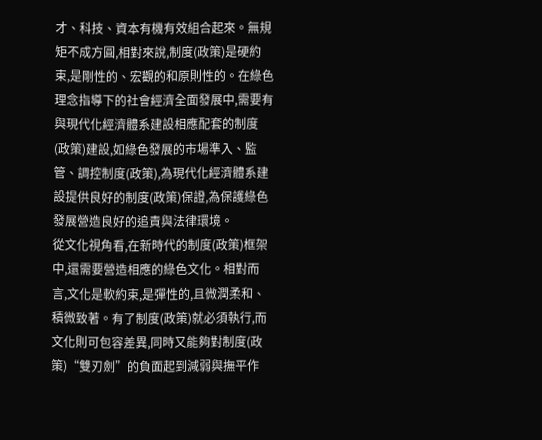才、科技、資本有機有效組合起來。無規矩不成方圓,相對來說,制度(政策)是硬約束,是剛性的、宏觀的和原則性的。在綠色理念指導下的社會經濟全面發展中,需要有與現代化經濟體系建設相應配套的制度(政策)建設,如綠色發展的市場準入、監管、調控制度(政策),為現代化經濟體系建設提供良好的制度(政策)保證,為保護綠色發展營造良好的追責與法律環境。
從文化視角看,在新時代的制度(政策)框架中,還需要營造相應的綠色文化。相對而言,文化是軟約束,是彈性的,且微潤柔和、積微致著。有了制度(政策)就必須執行,而文化則可包容差異,同時又能夠對制度(政策)“雙刃劍”的負面起到減弱與撫平作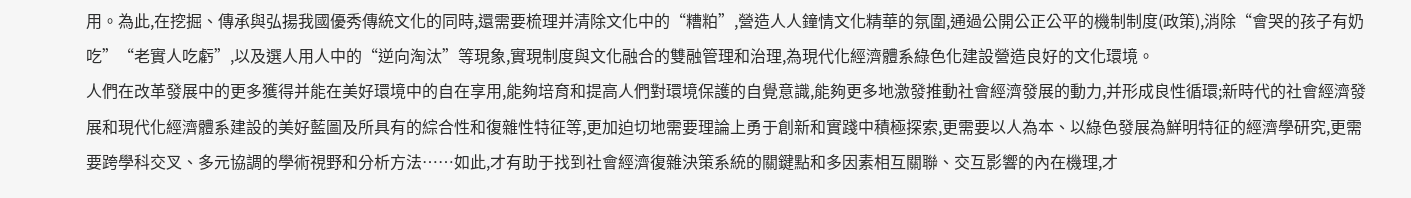用。為此,在挖掘、傳承與弘揚我國優秀傳統文化的同時,還需要梳理并清除文化中的“糟粕”,營造人人鐘情文化精華的氛圍,通過公開公正公平的機制制度(政策),消除“會哭的孩子有奶吃”“老實人吃虧”,以及選人用人中的“逆向淘汰”等現象,實現制度與文化融合的雙融管理和治理,為現代化經濟體系綠色化建設營造良好的文化環境。
人們在改革發展中的更多獲得并能在美好環境中的自在享用,能夠培育和提高人們對環境保護的自覺意識,能夠更多地激發推動社會經濟發展的動力,并形成良性循環;新時代的社會經濟發展和現代化經濟體系建設的美好藍圖及所具有的綜合性和復雜性特征等,更加迫切地需要理論上勇于創新和實踐中積極探索,更需要以人為本、以綠色發展為鮮明特征的經濟學研究,更需要跨學科交叉、多元協調的學術視野和分析方法……如此,才有助于找到社會經濟復雜決策系統的關鍵點和多因素相互關聯、交互影響的內在機理,才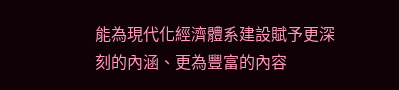能為現代化經濟體系建設賦予更深刻的內涵、更為豐富的內容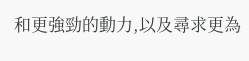和更強勁的動力,以及尋求更為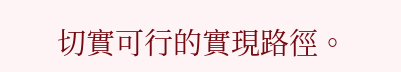切實可行的實現路徑。